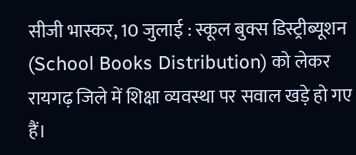सीजी भास्कर, 10 जुलाई : स्कूल बुक्स डिस्ट्रीब्यूशन (School Books Distribution) को लेकर रायगढ़ जिले में शिक्षा व्यवस्था पर सवाल खड़े हो गए हैं।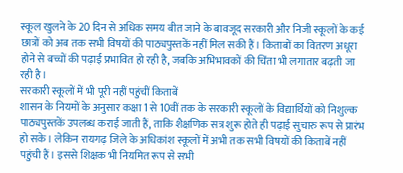स्कूल खुलने के 20 दिन से अधिक समय बीत जाने के बावजूद सरकारी और निजी स्कूलों के कई छात्रों को अब तक सभी विषयों की पाठ्यपुस्तकें नहीं मिल सकी हैं। किताबों का वितरण अधूरा होने से बच्चों की पढ़ाई प्रभावित हो रही है, जबकि अभिभावकों की चिंता भी लगातार बढ़ती जा रही है।
सरकारी स्कूलों में भी पूरी नहीं पहुंचीं किताबें
शासन के नियमों के अनुसार कक्षा 1 से 10वीं तक के सरकारी स्कूलों के विद्यार्थियों को निशुल्क पाठ्यपुस्तकें उपलब्ध कराई जाती हैं, ताकि शैक्षणिक सत्र शुरू होते ही पढ़ाई सुचारु रूप से प्रारंभ हो सके। लेकिन रायगढ़ जिले के अधिकांश स्कूलों में अभी तक सभी विषयों की किताबें नहीं पहुंची हैं। इससे शिक्षक भी नियमित रूप से सभी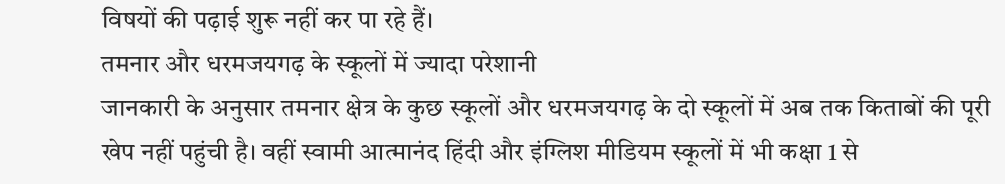विषयों की पढ़ाई शुरू नहीं कर पा रहे हैं।
तमनार और धरमजयगढ़ के स्कूलों में ज्यादा परेशानी
जानकारी के अनुसार तमनार क्षेत्र के कुछ स्कूलों और धरमजयगढ़ के दो स्कूलों में अब तक किताबों की पूरी खेप नहीं पहुंची है। वहीं स्वामी आत्मानंद हिंदी और इंग्लिश मीडियम स्कूलों में भी कक्षा 1 से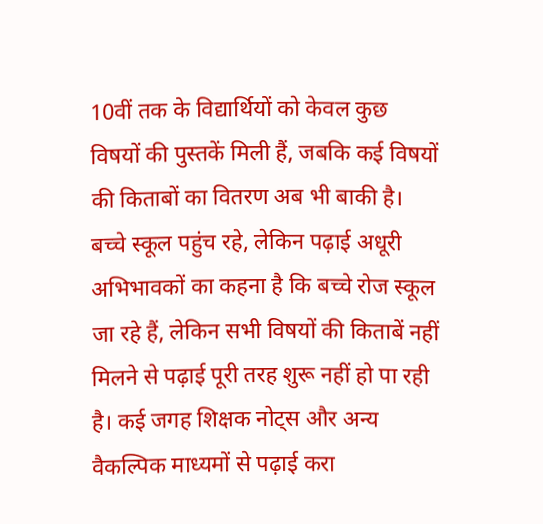10वीं तक के विद्यार्थियों को केवल कुछ विषयों की पुस्तकें मिली हैं, जबकि कई विषयों की किताबों का वितरण अब भी बाकी है।
बच्चे स्कूल पहुंच रहे, लेकिन पढ़ाई अधूरी
अभिभावकों का कहना है कि बच्चे रोज स्कूल जा रहे हैं, लेकिन सभी विषयों की किताबें नहीं मिलने से पढ़ाई पूरी तरह शुरू नहीं हो पा रही है। कई जगह शिक्षक नोट्स और अन्य वैकल्पिक माध्यमों से पढ़ाई करा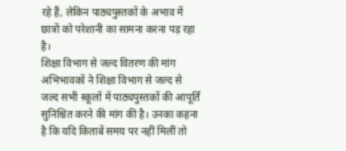रहे हैं, लेकिन पाठ्यपुस्तकों के अभाव में छात्रों को परेशानी का सामना करना पड़ रहा है।
शिक्षा विभाग से जल्द वितरण की मांग
अभिभावकों ने शिक्षा विभाग से जल्द से जल्द सभी स्कूलों में पाठ्यपुस्तकों की आपूर्ति सुनिश्चित करने की मांग की है। उनका कहना है कि यदि किताबें समय पर नहीं मिलीं तो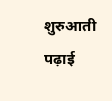शुरुआती पढ़ाई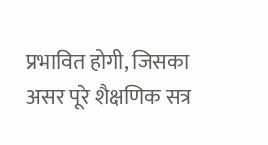प्रभावित होगी, जिसका असर पूरे शैक्षणिक सत्र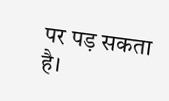पर पड़ सकता है।